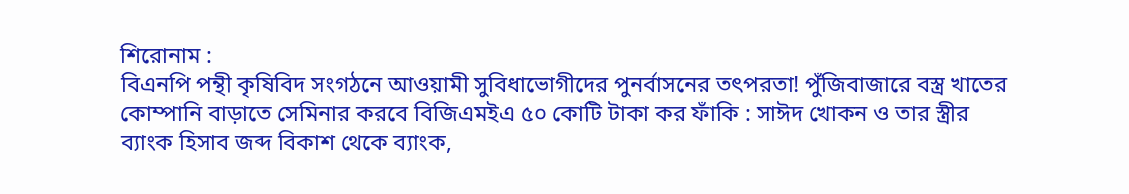শিরোনাম :
বিএনপি পন্থী কৃষিবিদ সংগঠনে আওয়ামী সুবিধাভোগীদের পুনর্বাসনের তৎপরতা! পুঁজিবাজারে বস্ত্র খাতের কোম্পানি বাড়াতে সেমিনার করবে বিজিএমইএ ৫০ কোটি টাকা কর ফাঁকি : সাঈদ খোকন ও তার স্ত্রীর ব্যাংক হিসাব জব্দ বিকাশ থেকে ব্যাংক,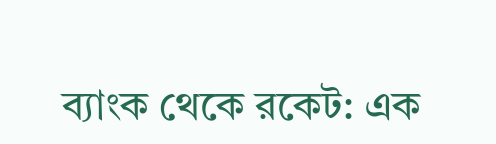ব্যাংক থেকে রকেট: এক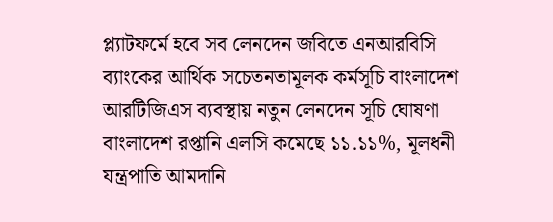প্ল্যাটফর্মে হবে সব লেনদেন জবিতে এনআরবিসি ব্যাংকের আর্থিক সচেতনতামূলক কর্মসূচি বাংলাদেশ আরটিজিএস ব্যবস্থায় নতুন লেনদেন সূচি ঘোষণা বাংলাদেশ রপ্তানি এলসি কমেছে ১১.১১%, মূলধনী যন্ত্রপাতি আমদানি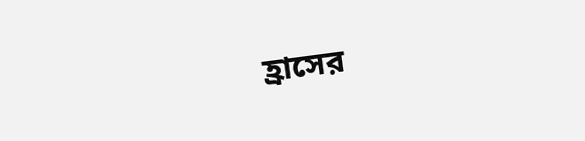হ্রাসের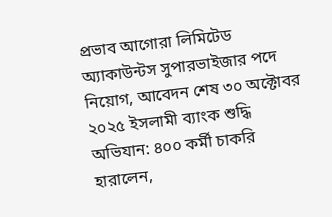প্রভাব আগোরা লিমিটেড অ্যাকাউন্টস সুপারভাইজার পদে নিয়োগ, আবেদন শেষ ৩০ অক্টোবর ২০২৫ ইসলামী ব্যাংক শুদ্ধি অভিযান: ৪০০ কর্মী চাকরি হারালেন,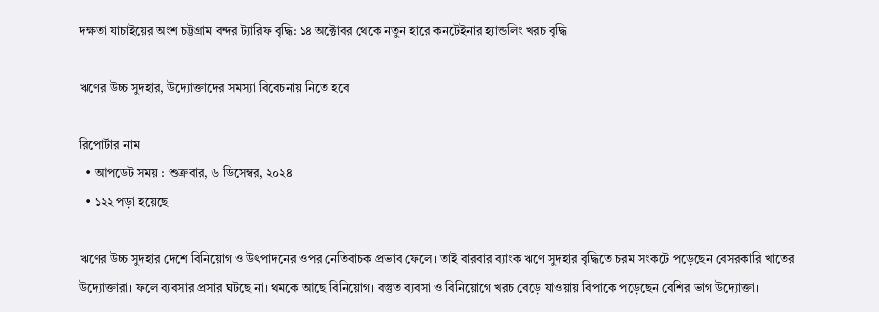দক্ষতা যাচাইয়ের অংশ চট্টগ্রাম বন্দর ট্যারিফ বৃদ্ধি: ১৪ অক্টোবর থেকে নতুন হারে কনটেইনার হ্যান্ডলিং খরচ বৃদ্ধি

ঋণের উচ্চ সুদহার, উদ্যোক্তাদের সমস্যা বিবেচনায় নিতে হবে

রিপোর্টার নাম
  • আপডেট সময় : শুক্রবার, ৬ ডিসেম্বর, ২০২৪
  • ১২২ পড়া হয়েছে

ঋণের উচ্চ সুদহার দেশে বিনিয়োগ ও উৎপাদনের ওপর নেতিবাচক প্রভাব ফেলে। তাই বারবার ব্যাংক ঋণে সুদহার বৃদ্ধিতে চরম সংকটে পড়েছেন বেসরকারি খাতের উদ্যোক্তারা। ফলে ব্যবসার প্রসার ঘটছে না। থমকে আছে বিনিয়োগ। বস্তুত ব্যবসা ও বিনিয়োগে খরচ বেড়ে যাওয়ায় বিপাকে পড়েছেন বেশির ভাগ উদ্যোক্তা।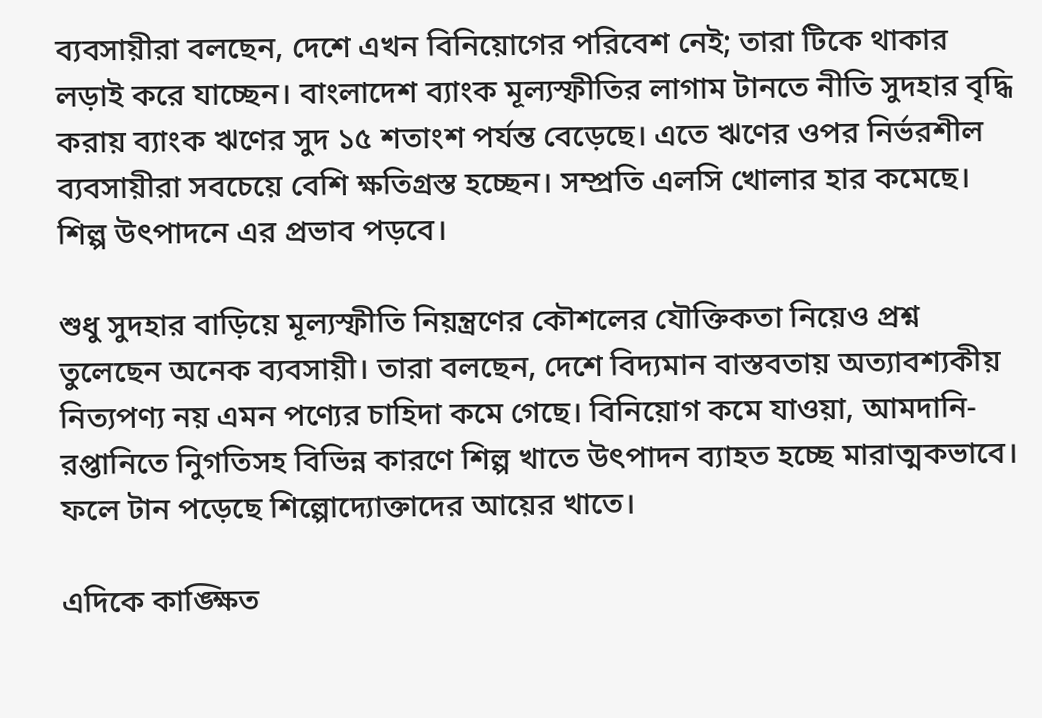ব্যবসায়ীরা বলছেন, দেশে এখন বিনিয়োগের পরিবেশ নেই; তারা টিকে থাকার লড়াই করে যাচ্ছেন। বাংলাদেশ ব্যাংক মূল্যস্ফীতির লাগাম টানতে নীতি সুদহার বৃদ্ধি করায় ব্যাংক ঋণের সুদ ১৫ শতাংশ পর্যন্ত বেড়েছে। এতে ঋণের ওপর নির্ভরশীল ব্যবসায়ীরা সবচেয়ে বেশি ক্ষতিগ্রস্ত হচ্ছেন। সম্প্রতি এলসি খোলার হার কমেছে। শিল্প উৎপাদনে এর প্রভাব পড়বে।

শুধু সুদহার বাড়িয়ে মূল্যস্ফীতি নিয়ন্ত্রণের কৌশলের যৌক্তিকতা নিয়েও প্রশ্ন তুলেছেন অনেক ব্যবসায়ী। তারা বলছেন, দেশে বিদ্যমান বাস্তবতায় অত্যাবশ্যকীয় নিত্যপণ্য নয় এমন পণ্যের চাহিদা কমে গেছে। বিনিয়োগ কমে যাওয়া, আমদানি-রপ্তানিতে নিুগতিসহ বিভিন্ন কারণে শিল্প খাতে উৎপাদন ব্যাহত হচ্ছে মারাত্মকভাবে। ফলে টান পড়েছে শিল্পোদ্যোক্তাদের আয়ের খাতে।

এদিকে কাঙ্ক্ষিত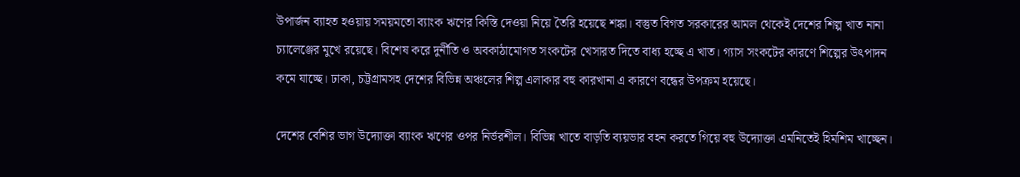উপার্জন ব্যাহত হওয়ায় সময়মতো ব্যাংক ঋণের কিস্তি দেওয়া নিয়ে তৈরি হয়েছে শঙ্কা। বস্তুত বিগত সরকারের আমল থেকেই দেশের শিল্প খাত নানা চ্যালেঞ্জের মুখে রয়েছে। বিশেষ করে দুর্নীতি ও অবকাঠামোগত সংকটের খেসারত দিতে বাধ্য হচ্ছে এ খাত। গ্যাস সংকটের কারণে শিল্পের উৎপাদন কমে যাচ্ছে। ঢাকা, চট্টগ্রামসহ দেশের বিভিন্ন অঞ্চলের শিল্প এলাকার বহু কারখানা এ কারণে বন্ধের উপক্রম হয়েছে।

দেশের বেশির ভাগ উদ্যোক্তা ব্যাংক ঋণের ওপর নির্ভরশীল। বিভিন্ন খাতে বাড়তি ব্যয়ভার বহন করতে গিয়ে বহু উদ্যোক্তা এমনিতেই হিমশিম খাচ্ছেন।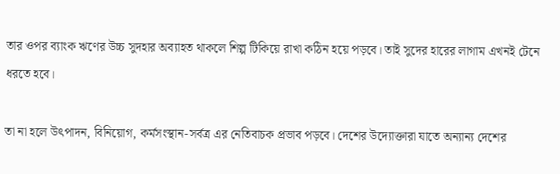তার ওপর ব্যাংক ঋণের উচ্চ সুদহার অব্যাহত থাকলে শিল্প টিকিয়ে রাখা কঠিন হয়ে পড়বে। তাই সুদের হারের লাগাম এখনই টেনে ধরতে হবে।

তা না হলে উৎপাদন, বিনিয়োগ, কর্মসংস্থান-সর্বত্র এর নেতিবাচক প্রভাব পড়বে। দেশের উদ্যোক্তারা যাতে অন্যান্য দেশের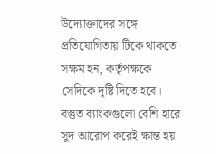উদ্যোক্তাদের সঙ্গে প্রতিযোগিতায় টিকে থাকতে সক্ষম হন, কর্তৃপক্ষকে সেদিকে দৃষ্টি দিতে হবে। বস্তুত ব্যাংকগুলো বেশি হারে সুদ আরোপ করেই ক্ষান্ত হয়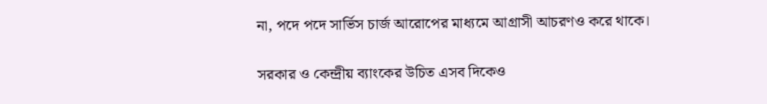না, পদে পদে সার্ভিস চার্জ আরোপের মাধ্যমে আগ্রাসী আচরণও করে থাকে।

সরকার ও কেন্দ্রীয় ব্যাংকের উচিত এসব দিকেও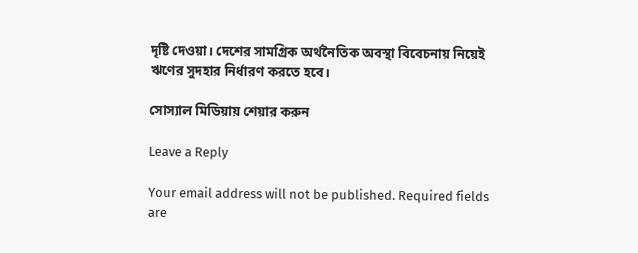দৃষ্টি দেওয়া। দেশের সামগ্রিক অর্থনৈতিক অবস্থা বিবেচনায় নিয়েই ঋণের সুদহার নির্ধারণ করতে হবে।

সোস্যাল মিডিয়ায় শেয়ার করুন

Leave a Reply

Your email address will not be published. Required fields are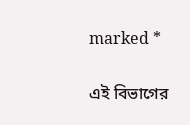marked *

এই বিভাগের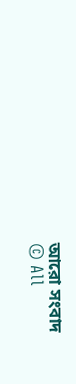আরো সংবাদ
© All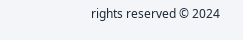rights reserved © 2024